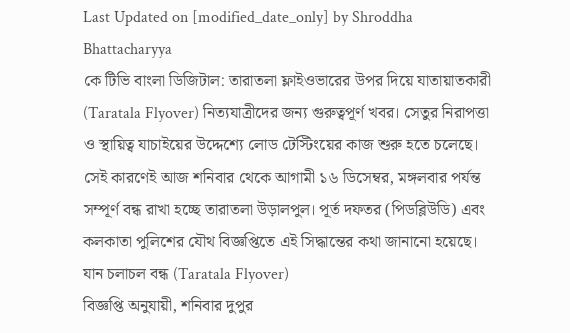Last Updated on [modified_date_only] by Shroddha Bhattacharyya
কে টিভি বাংলা ডিজিটাল: তারাতলা ফ্লাইওভারের উপর দিয়ে যাতায়াতকারী (Taratala Flyover) নিত্যযাত্রীদের জন্য গুরুত্বপূর্ণ খবর। সেতুর নিরাপত্তা ও স্থায়িত্ব যাচাইয়ের উদ্দেশ্যে লোড টেস্টিংয়ের কাজ শুরু হতে চলেছে। সেই কারণেই আজ শনিবার থেকে আগামী ১৬ ডিসেম্বর, মঙ্গলবার পর্যন্ত সম্পূর্ণ বন্ধ রাখা হচ্ছে তারাতলা উড়ালপুল। পূর্ত দফতর (পিডব্লিউডি) এবং কলকাতা পুলিশের যৌথ বিজ্ঞপ্তিতে এই সিদ্ধান্তের কথা জানানো হয়েছে।
যান চলাচল বন্ধ (Taratala Flyover)
বিজ্ঞপ্তি অনুযায়ী, শনিবার দুপুর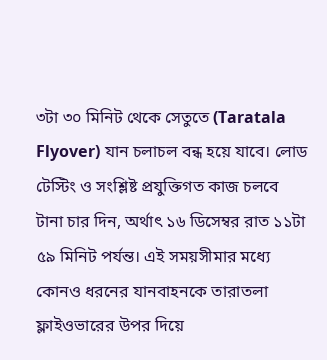৩টা ৩০ মিনিট থেকে সেতুতে (Taratala Flyover) যান চলাচল বন্ধ হয়ে যাবে। লোড টেস্টিং ও সংশ্লিষ্ট প্রযুক্তিগত কাজ চলবে টানা চার দিন, অর্থাৎ ১৬ ডিসেম্বর রাত ১১টা ৫৯ মিনিট পর্যন্ত। এই সময়সীমার মধ্যে কোনও ধরনের যানবাহনকে তারাতলা ফ্লাইওভারের উপর দিয়ে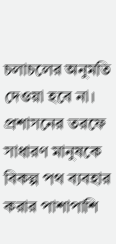চলাচলের অনুমতি দেওয়া হবে না। প্রশাসনের তরফে সাধারণ মানুষকে বিকল্প পথ ব্যবহার করার পাশাপাশি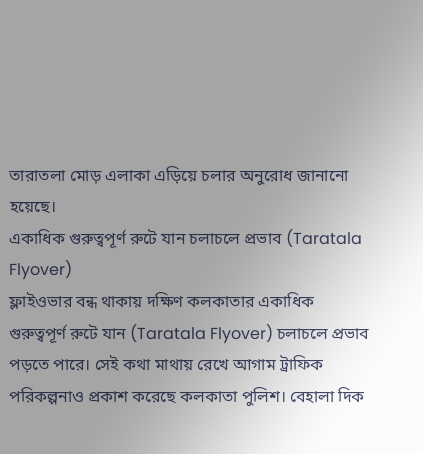তারাতলা মোড় এলাকা এড়িয়ে চলার অনুরোধ জানানো হয়েছে।
একাধিক গুরুত্বপূর্ণ রুটে যান চলাচলে প্রভাব (Taratala Flyover)
ফ্লাইওভার বন্ধ থাকায় দক্ষিণ কলকাতার একাধিক গুরুত্বপূর্ণ রুটে যান (Taratala Flyover) চলাচলে প্রভাব পড়তে পারে। সেই কথা মাথায় রেখে আগাম ট্রাফিক পরিকল্পনাও প্রকাশ করেছে কলকাতা পুলিশ। বেহালা দিক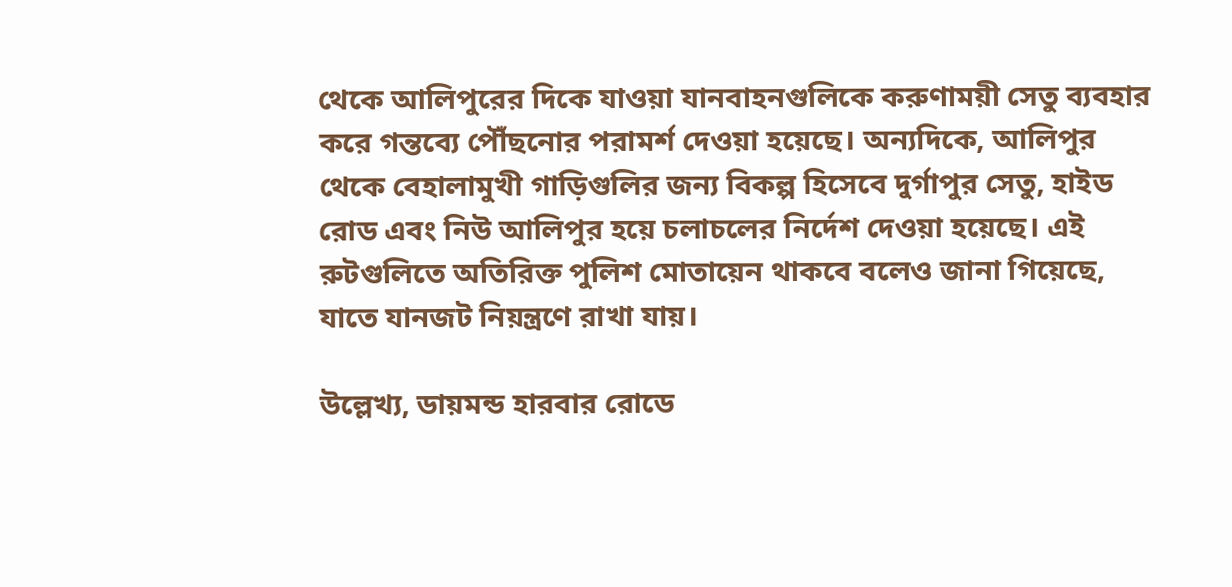থেকে আলিপুরের দিকে যাওয়া যানবাহনগুলিকে করুণাময়ী সেতু ব্যবহার করে গন্তব্যে পৌঁছনোর পরামর্শ দেওয়া হয়েছে। অন্যদিকে, আলিপুর থেকে বেহালামুখী গাড়িগুলির জন্য বিকল্প হিসেবে দুর্গাপুর সেতু, হাইড রোড এবং নিউ আলিপুর হয়ে চলাচলের নির্দেশ দেওয়া হয়েছে। এই রুটগুলিতে অতিরিক্ত পুলিশ মোতায়েন থাকবে বলেও জানা গিয়েছে, যাতে যানজট নিয়ন্ত্রণে রাখা যায়।

উল্লেখ্য, ডায়মন্ড হারবার রোডে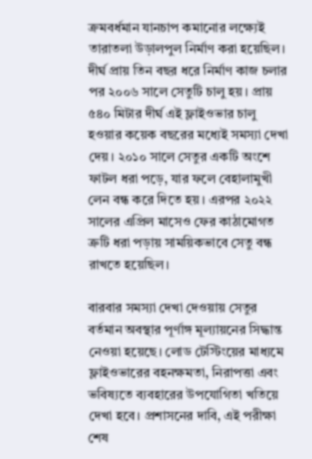ক্রমবর্ধমান যানচাপ কমানোর লক্ষ্যেই তারাতলা উড়ালপুল নির্মাণ করা হয়েছিল। দীর্ঘ প্রায় তিন বছর ধরে নির্মাণ কাজ চলার পর ২০০৬ সালে সেতুটি চালু হয়। প্রায় ৫৪০ মিটার দীর্ঘ এই ফ্লাইওভার চালু হওয়ার কয়েক বছরের মধ্যেই সমস্যা দেখা দেয়। ২০১০ সালে সেতুর একটি অংশে ফাটল ধরা পড়ে, যার ফলে বেহালামুখী লেন বন্ধ করে দিতে হয়। এরপর ২০২২ সালের এপ্রিল মাসেও ফের কাঠামোগত ত্রুটি ধরা পড়ায় সাময়িকভাবে সেতু বন্ধ রাখতে হয়েছিল।

বারবার সমস্যা দেখা দেওয়ায় সেতুর বর্তমান অবস্থার পূর্ণাঙ্গ মূল্যায়নের সিদ্ধান্ত নেওয়া হয়েছে। লোড টেস্টিংয়ের মাধ্যমে ফ্লাইওভারের বহনক্ষমতা, নিরাপত্তা এবং ভবিষ্যতে ব্যবহারের উপযোগিতা খতিয়ে দেখা হবে। প্রশাসনের দাবি, এই পরীক্ষা শেষ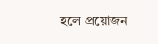হলে প্রয়োজন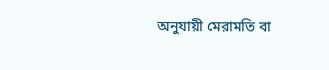অনুযায়ী মেরামতি বা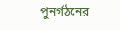পুনর্গঠনের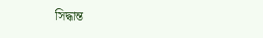সিদ্ধান্ত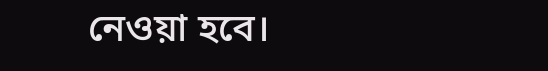নেওয়া হবে।